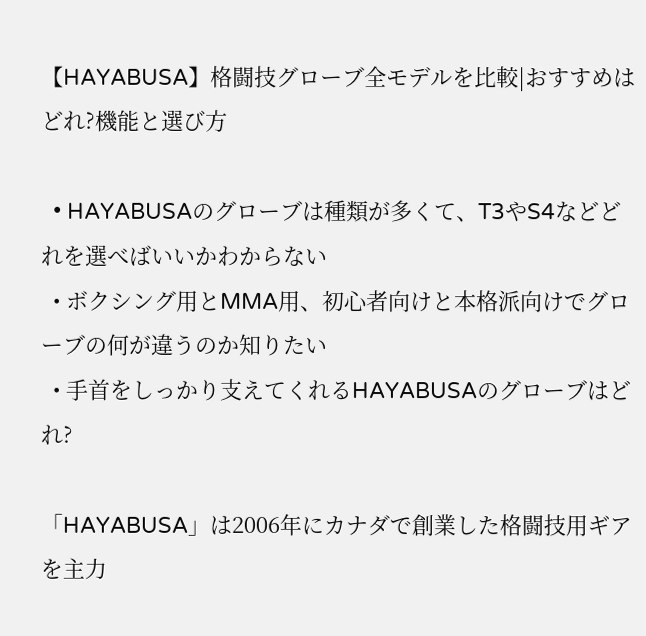【HAYABUSA】格闘技グローブ全モデルを比較|おすすめはどれ?機能と選び方

  • HAYABUSAのグローブは種類が多くて、T3やS4などどれを選べばいいかわからない
  • ボクシング用とMMA用、初心者向けと本格派向けでグローブの何が違うのか知りたい
  • 手首をしっかり支えてくれるHAYABUSAのグローブはどれ?

「HAYABUSA」は2006年にカナダで創業した格闘技用ギアを主力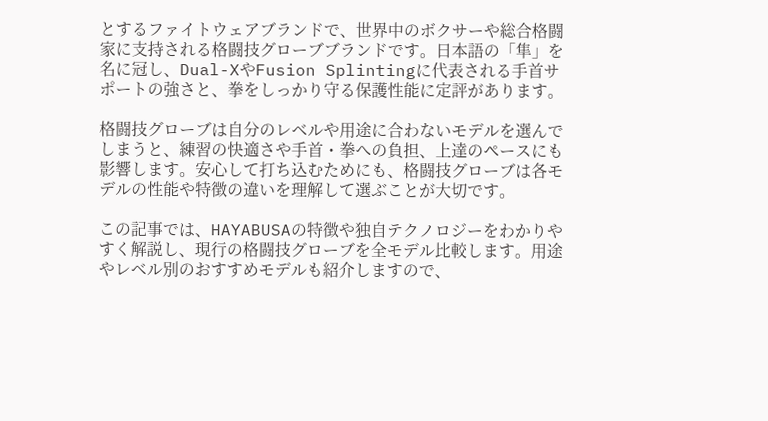とするファイトウェアブランドで、世界中のボクサーや総合格闘家に支持される格闘技グローブブランドです。日本語の「隼」を名に冠し、Dual-XやFusion Splintingに代表される手首サポートの強さと、拳をしっかり守る保護性能に定評があります。

格闘技グローブは自分のレベルや用途に合わないモデルを選んでしまうと、練習の快適さや手首・拳への負担、上達のペースにも影響します。安心して打ち込むためにも、格闘技グローブは各モデルの性能や特徴の違いを理解して選ぶことが大切です。

この記事では、HAYABUSAの特徴や独自テクノロジーをわかりやすく解説し、現行の格闘技グローブを全モデル比較します。用途やレベル別のおすすめモデルも紹介しますので、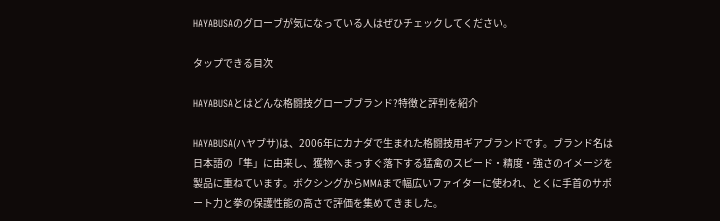HAYABUSAのグローブが気になっている人はぜひチェックしてください。

タップできる目次

HAYABUSAとはどんな格闘技グローブブランド?特徴と評判を紹介

HAYABUSA(ハヤブサ)は、2006年にカナダで生まれた格闘技用ギアブランドです。ブランド名は日本語の「隼」に由来し、獲物へまっすぐ落下する猛禽のスピード・精度・強さのイメージを製品に重ねています。ボクシングからMMAまで幅広いファイターに使われ、とくに手首のサポート力と拳の保護性能の高さで評価を集めてきました。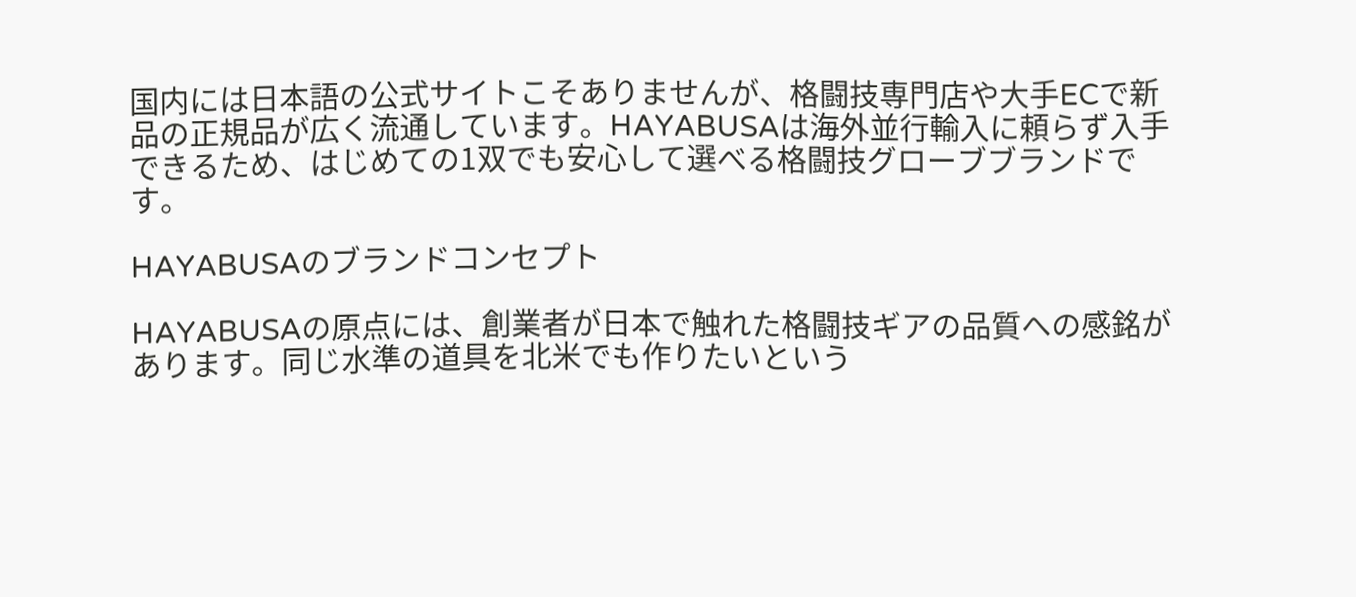国内には日本語の公式サイトこそありませんが、格闘技専門店や大手ECで新品の正規品が広く流通しています。HAYABUSAは海外並行輸入に頼らず入手できるため、はじめての1双でも安心して選べる格闘技グローブブランドです。

HAYABUSAのブランドコンセプト

HAYABUSAの原点には、創業者が日本で触れた格闘技ギアの品質への感銘があります。同じ水準の道具を北米でも作りたいという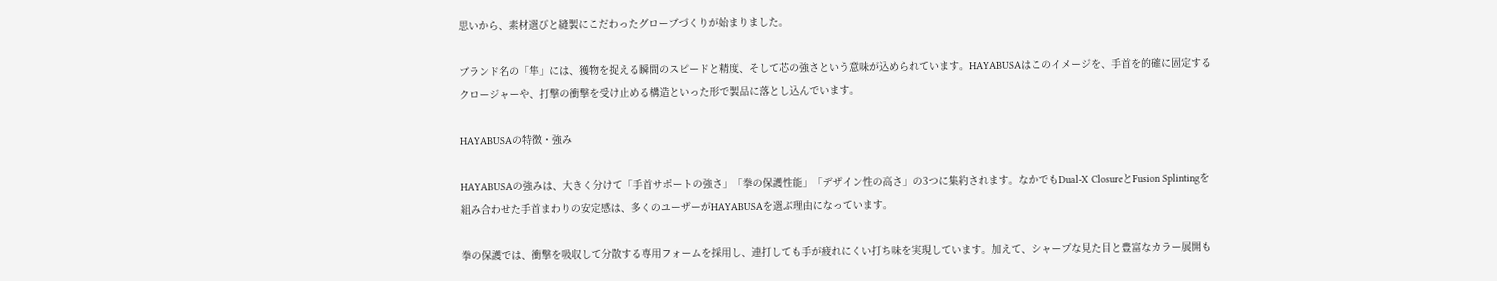思いから、素材選びと縫製にこだわったグローブづくりが始まりました。

ブランド名の「隼」には、獲物を捉える瞬間のスピードと精度、そして芯の強さという意味が込められています。HAYABUSAはこのイメージを、手首を的確に固定するクロージャーや、打撃の衝撃を受け止める構造といった形で製品に落とし込んでいます。

HAYABUSAの特徴・強み

HAYABUSAの強みは、大きく分けて「手首サポートの強さ」「拳の保護性能」「デザイン性の高さ」の3つに集約されます。なかでもDual-X ClosureとFusion Splintingを組み合わせた手首まわりの安定感は、多くのユーザーがHAYABUSAを選ぶ理由になっています。

拳の保護では、衝撃を吸収して分散する専用フォームを採用し、連打しても手が疲れにくい打ち味を実現しています。加えて、シャープな見た目と豊富なカラー展開も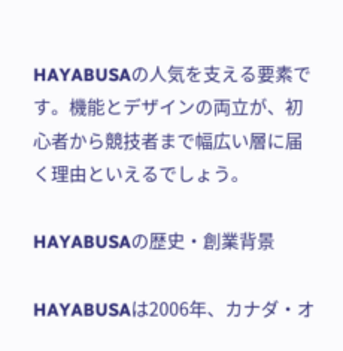HAYABUSAの人気を支える要素です。機能とデザインの両立が、初心者から競技者まで幅広い層に届く理由といえるでしょう。

HAYABUSAの歴史・創業背景

HAYABUSAは2006年、カナダ・オ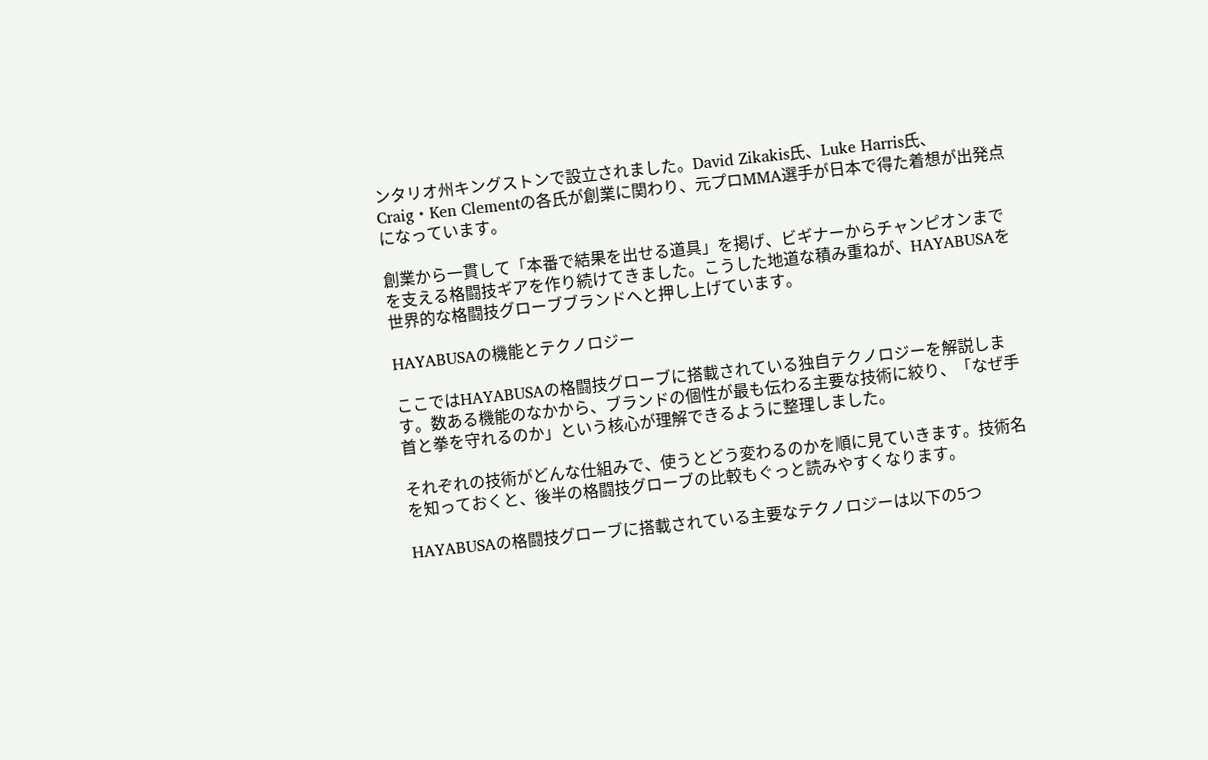ンタリオ州キングストンで設立されました。David Zikakis氏、Luke Harris氏、Craig・Ken Clementの各氏が創業に関わり、元プロMMA選手が日本で得た着想が出発点になっています。

創業から一貫して「本番で結果を出せる道具」を掲げ、ビギナーからチャンピオンまでを支える格闘技ギアを作り続けてきました。こうした地道な積み重ねが、HAYABUSAを世界的な格闘技グローブブランドへと押し上げています。

HAYABUSAの機能とテクノロジー

ここではHAYABUSAの格闘技グローブに搭載されている独自テクノロジーを解説します。数ある機能のなかから、ブランドの個性が最も伝わる主要な技術に絞り、「なぜ手首と拳を守れるのか」という核心が理解できるように整理しました。

それぞれの技術がどんな仕組みで、使うとどう変わるのかを順に見ていきます。技術名を知っておくと、後半の格闘技グローブの比較もぐっと読みやすくなります。

HAYABUSAの格闘技グローブに搭載されている主要なテクノロジーは以下の5つ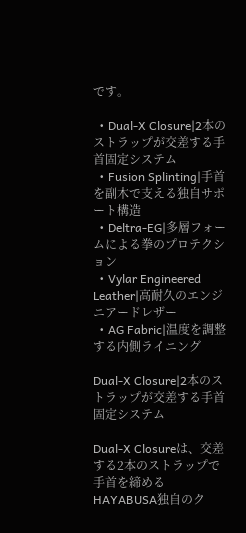です。

  • Dual-X Closure|2本のストラップが交差する手首固定システム
  • Fusion Splinting|手首を副木で支える独自サポート構造
  • Deltra-EG|多層フォームによる拳のプロテクション
  • Vylar Engineered Leather|高耐久のエンジニアードレザー
  • AG Fabric|温度を調整する内側ライニング

Dual-X Closure|2本のストラップが交差する手首固定システム

Dual-X Closureは、交差する2本のストラップで手首を締めるHAYABUSA独自のク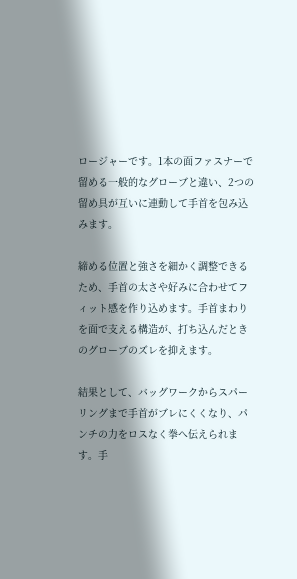ロージャーです。1本の面ファスナーで留める一般的なグローブと違い、2つの留め具が互いに連動して手首を包み込みます。

締める位置と強さを細かく調整できるため、手首の太さや好みに合わせてフィット感を作り込めます。手首まわりを面で支える構造が、打ち込んだときのグローブのズレを抑えます。

結果として、バッグワークからスパーリングまで手首がブレにくくなり、パンチの力をロスなく拳へ伝えられます。手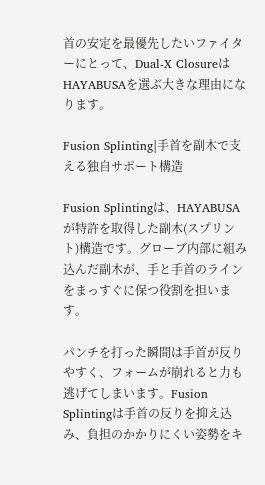首の安定を最優先したいファイターにとって、Dual-X ClosureはHAYABUSAを選ぶ大きな理由になります。

Fusion Splinting|手首を副木で支える独自サポート構造

Fusion Splintingは、HAYABUSAが特許を取得した副木(スプリント)構造です。グローブ内部に組み込んだ副木が、手と手首のラインをまっすぐに保つ役割を担います。

パンチを打った瞬間は手首が反りやすく、フォームが崩れると力も逃げてしまいます。Fusion Splintingは手首の反りを抑え込み、負担のかかりにくい姿勢をキ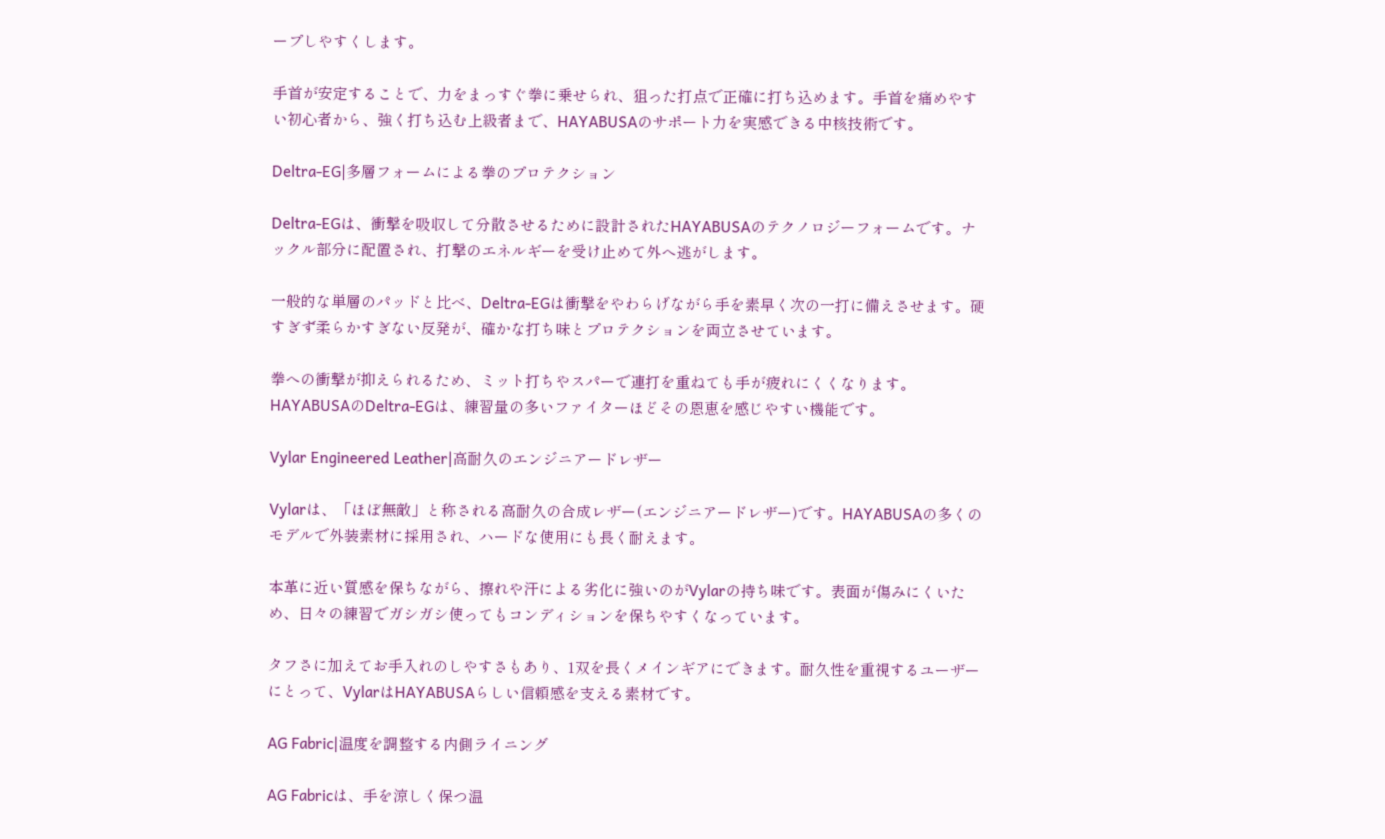ープしやすくします。

手首が安定することで、力をまっすぐ拳に乗せられ、狙った打点で正確に打ち込めます。手首を痛めやすい初心者から、強く打ち込む上級者まで、HAYABUSAのサポート力を実感できる中核技術です。

Deltra-EG|多層フォームによる拳のプロテクション

Deltra-EGは、衝撃を吸収して分散させるために設計されたHAYABUSAのテクノロジーフォームです。ナックル部分に配置され、打撃のエネルギーを受け止めて外へ逃がします。

一般的な単層のパッドと比べ、Deltra-EGは衝撃をやわらげながら手を素早く次の一打に備えさせます。硬すぎず柔らかすぎない反発が、確かな打ち味とプロテクションを両立させています。

拳への衝撃が抑えられるため、ミット打ちやスパーで連打を重ねても手が疲れにくくなります。HAYABUSAのDeltra-EGは、練習量の多いファイターほどその恩恵を感じやすい機能です。

Vylar Engineered Leather|高耐久のエンジニアードレザー

Vylarは、「ほぼ無敵」と称される高耐久の合成レザー(エンジニアードレザー)です。HAYABUSAの多くのモデルで外装素材に採用され、ハードな使用にも長く耐えます。

本革に近い質感を保ちながら、擦れや汗による劣化に強いのがVylarの持ち味です。表面が傷みにくいため、日々の練習でガシガシ使ってもコンディションを保ちやすくなっています。

タフさに加えてお手入れのしやすさもあり、1双を長くメインギアにできます。耐久性を重視するユーザーにとって、VylarはHAYABUSAらしい信頼感を支える素材です。

AG Fabric|温度を調整する内側ライニング

AG Fabricは、手を涼しく保つ温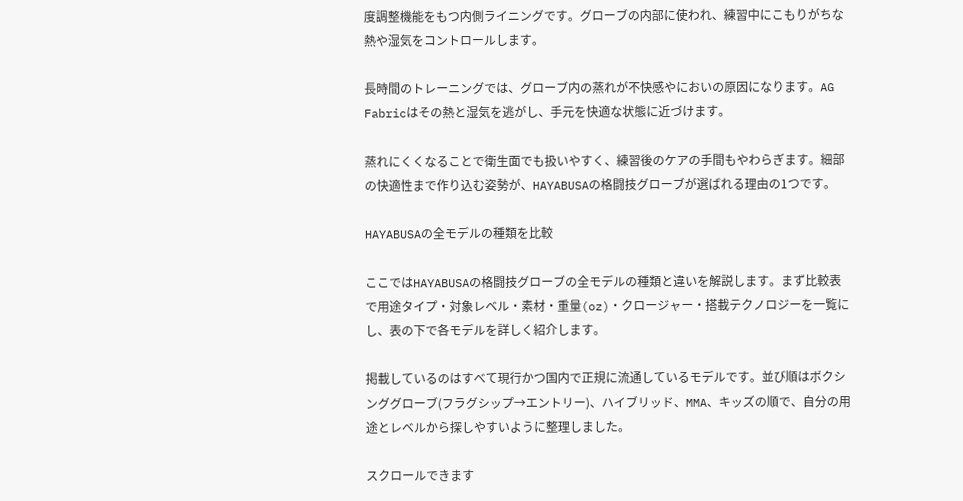度調整機能をもつ内側ライニングです。グローブの内部に使われ、練習中にこもりがちな熱や湿気をコントロールします。

長時間のトレーニングでは、グローブ内の蒸れが不快感やにおいの原因になります。AG Fabricはその熱と湿気を逃がし、手元を快適な状態に近づけます。

蒸れにくくなることで衛生面でも扱いやすく、練習後のケアの手間もやわらぎます。細部の快適性まで作り込む姿勢が、HAYABUSAの格闘技グローブが選ばれる理由の1つです。

HAYABUSAの全モデルの種類を比較

ここではHAYABUSAの格闘技グローブの全モデルの種類と違いを解説します。まず比較表で用途タイプ・対象レベル・素材・重量(oz)・クロージャー・搭載テクノロジーを一覧にし、表の下で各モデルを詳しく紹介します。

掲載しているのはすべて現行かつ国内で正規に流通しているモデルです。並び順はボクシンググローブ(フラグシップ→エントリー)、ハイブリッド、MMA、キッズの順で、自分の用途とレベルから探しやすいように整理しました。

スクロールできます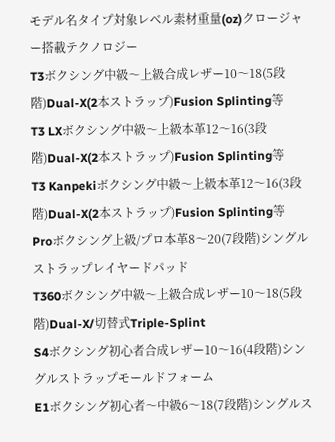モデル名タイプ対象レベル素材重量(oz)クロージャー搭載テクノロジー
T3ボクシング中級〜上級合成レザー10〜18(5段階)Dual-X(2本ストラップ)Fusion Splinting等
T3 LXボクシング中級〜上級本革12〜16(3段階)Dual-X(2本ストラップ)Fusion Splinting等
T3 Kanpekiボクシング中級〜上級本革12〜16(3段階)Dual-X(2本ストラップ)Fusion Splinting等
Proボクシング上級/プロ本革8〜20(7段階)シングルストラップレイヤードパッド
T360ボクシング中級〜上級合成レザー10〜18(5段階)Dual-X/切替式Triple-Splint
S4ボクシング初心者合成レザー10〜16(4段階)シングルストラップモールドフォーム
E1ボクシング初心者〜中級6〜18(7段階)シングルス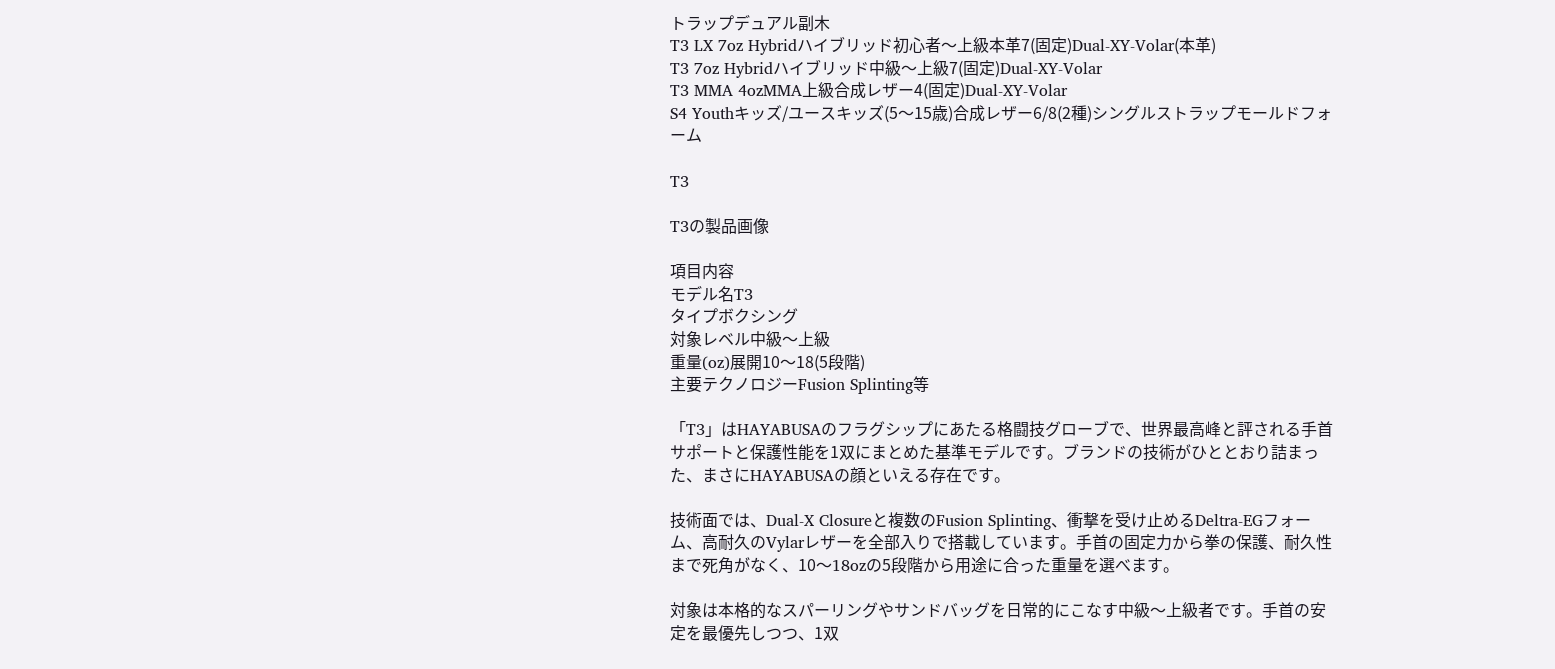トラップデュアル副木
T3 LX 7oz Hybridハイブリッド初心者〜上級本革7(固定)Dual-XY-Volar(本革)
T3 7oz Hybridハイブリッド中級〜上級7(固定)Dual-XY-Volar
T3 MMA 4ozMMA上級合成レザー4(固定)Dual-XY-Volar
S4 Youthキッズ/ユースキッズ(5〜15歳)合成レザー6/8(2種)シングルストラップモールドフォーム

T3

T3の製品画像

項目内容
モデル名T3
タイプボクシング
対象レベル中級〜上級
重量(oz)展開10〜18(5段階)
主要テクノロジーFusion Splinting等

「T3」はHAYABUSAのフラグシップにあたる格闘技グローブで、世界最高峰と評される手首サポートと保護性能を1双にまとめた基準モデルです。ブランドの技術がひととおり詰まった、まさにHAYABUSAの顔といえる存在です。

技術面では、Dual-X Closureと複数のFusion Splinting、衝撃を受け止めるDeltra-EGフォーム、高耐久のVylarレザーを全部入りで搭載しています。手首の固定力から拳の保護、耐久性まで死角がなく、10〜18ozの5段階から用途に合った重量を選べます。

対象は本格的なスパーリングやサンドバッグを日常的にこなす中級〜上級者です。手首の安定を最優先しつつ、1双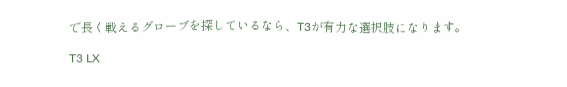で長く戦えるグローブを探しているなら、T3が有力な選択肢になります。

T3 LX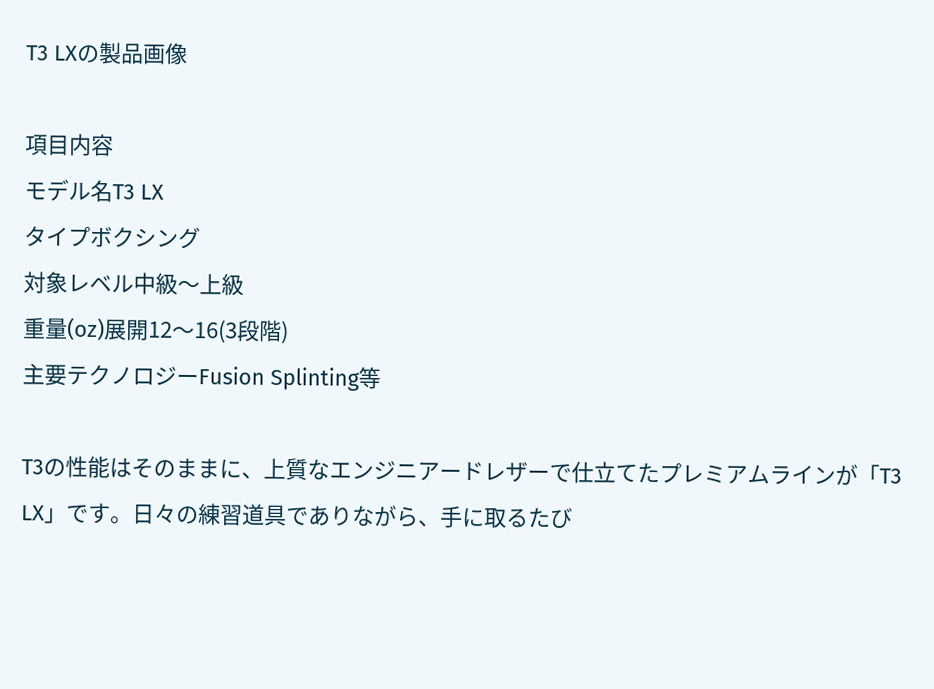T3 LXの製品画像

項目内容
モデル名T3 LX
タイプボクシング
対象レベル中級〜上級
重量(oz)展開12〜16(3段階)
主要テクノロジーFusion Splinting等

T3の性能はそのままに、上質なエンジニアードレザーで仕立てたプレミアムラインが「T3 LX」です。日々の練習道具でありながら、手に取るたび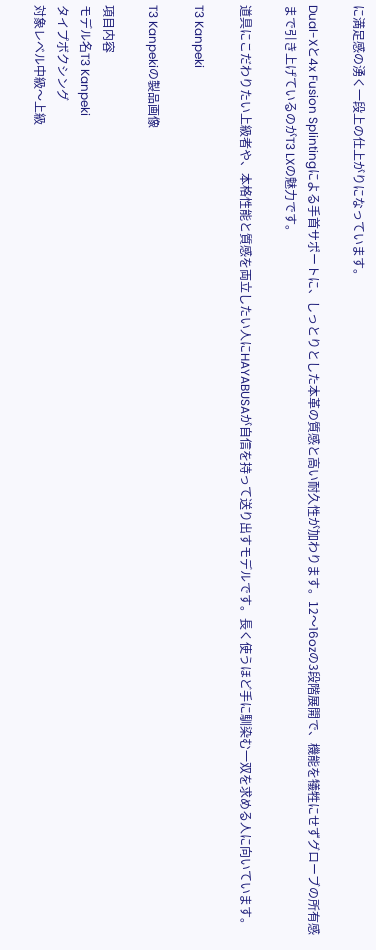に満足感の湧く一段上の仕上がりになっています。

Dual-Xと4x Fusion Splintingによる手首サポートに、しっとりとした本革の質感と高い耐久性が加わります。12〜16ozの3段階展開で、機能を犠牲にせずグローブの所有感まで引き上げているのがT3 LXの魅力です。

道具にこだわりたい上級者や、本格性能と質感を両立したい人にHAYABUSAが自信を持って送り出すモデルです。長く使うほど手に馴染む一双を求める人に向いています。

T3 Kanpeki

T3 Kanpekiの製品画像

項目内容
モデル名T3 Kanpeki
タイプボクシング
対象レベル中級〜上級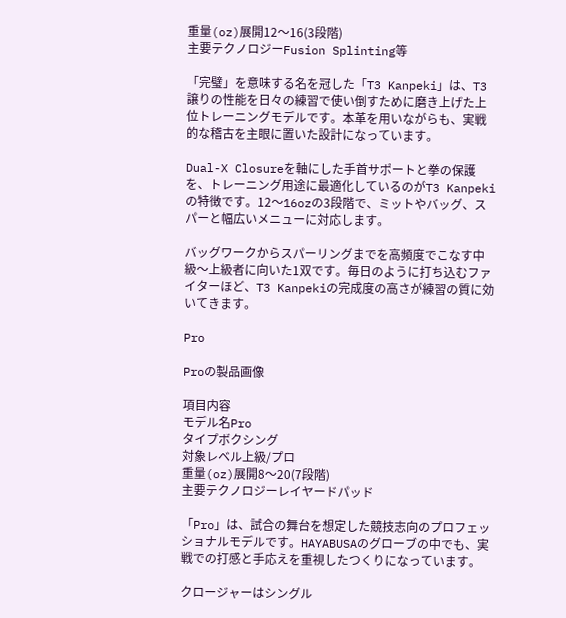重量(oz)展開12〜16(3段階)
主要テクノロジーFusion Splinting等

「完璧」を意味する名を冠した「T3 Kanpeki」は、T3譲りの性能を日々の練習で使い倒すために磨き上げた上位トレーニングモデルです。本革を用いながらも、実戦的な稽古を主眼に置いた設計になっています。

Dual-X Closureを軸にした手首サポートと拳の保護を、トレーニング用途に最適化しているのがT3 Kanpekiの特徴です。12〜16ozの3段階で、ミットやバッグ、スパーと幅広いメニューに対応します。

バッグワークからスパーリングまでを高頻度でこなす中級〜上級者に向いた1双です。毎日のように打ち込むファイターほど、T3 Kanpekiの完成度の高さが練習の質に効いてきます。

Pro

Proの製品画像

項目内容
モデル名Pro
タイプボクシング
対象レベル上級/プロ
重量(oz)展開8〜20(7段階)
主要テクノロジーレイヤードパッド

「Pro」は、試合の舞台を想定した競技志向のプロフェッショナルモデルです。HAYABUSAのグローブの中でも、実戦での打感と手応えを重視したつくりになっています。

クロージャーはシングル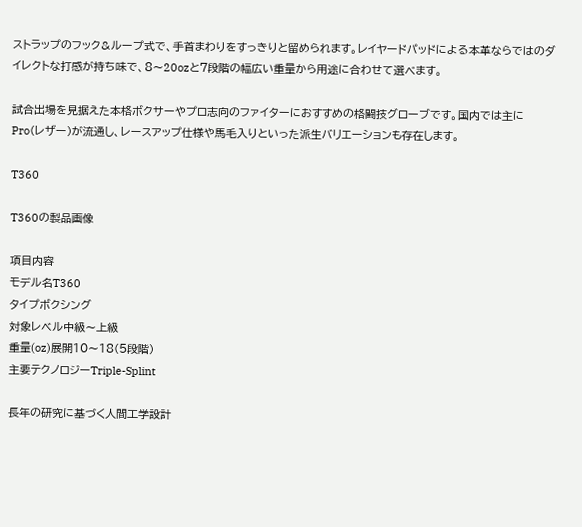ストラップのフック&ループ式で、手首まわりをすっきりと留められます。レイヤードパッドによる本革ならではのダイレクトな打感が持ち味で、8〜20ozと7段階の幅広い重量から用途に合わせて選べます。

試合出場を見据えた本格ボクサーやプロ志向のファイターにおすすめの格闘技グローブです。国内では主にPro(レザー)が流通し、レースアップ仕様や馬毛入りといった派生バリエーションも存在します。

T360

T360の製品画像

項目内容
モデル名T360
タイプボクシング
対象レベル中級〜上級
重量(oz)展開10〜18(5段階)
主要テクノロジーTriple-Splint

長年の研究に基づく人間工学設計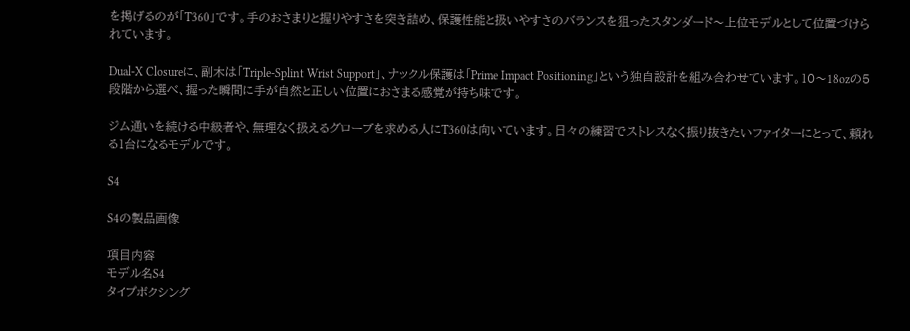を掲げるのが「T360」です。手のおさまりと握りやすさを突き詰め、保護性能と扱いやすさのバランスを狙ったスタンダード〜上位モデルとして位置づけられています。

Dual-X Closureに、副木は「Triple-Splint Wrist Support」、ナックル保護は「Prime Impact Positioning」という独自設計を組み合わせています。10〜18ozの5段階から選べ、握った瞬間に手が自然と正しい位置におさまる感覚が持ち味です。

ジム通いを続ける中級者や、無理なく扱えるグローブを求める人にT360は向いています。日々の練習でストレスなく振り抜きたいファイターにとって、頼れる1台になるモデルです。

S4

S4の製品画像

項目内容
モデル名S4
タイプボクシング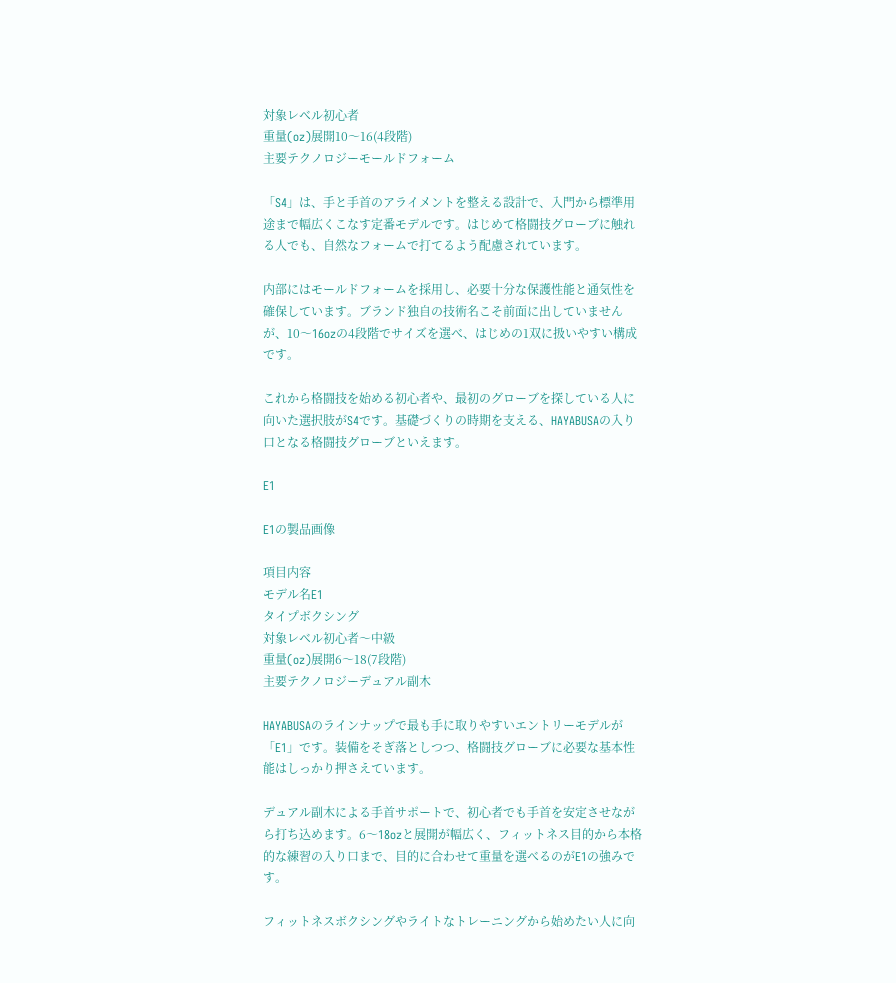対象レベル初心者
重量(oz)展開10〜16(4段階)
主要テクノロジーモールドフォーム

「S4」は、手と手首のアライメントを整える設計で、入門から標準用途まで幅広くこなす定番モデルです。はじめて格闘技グローブに触れる人でも、自然なフォームで打てるよう配慮されています。

内部にはモールドフォームを採用し、必要十分な保護性能と通気性を確保しています。ブランド独自の技術名こそ前面に出していませんが、10〜16ozの4段階でサイズを選べ、はじめの1双に扱いやすい構成です。

これから格闘技を始める初心者や、最初のグローブを探している人に向いた選択肢がS4です。基礎づくりの時期を支える、HAYABUSAの入り口となる格闘技グローブといえます。

E1

E1の製品画像

項目内容
モデル名E1
タイプボクシング
対象レベル初心者〜中級
重量(oz)展開6〜18(7段階)
主要テクノロジーデュアル副木

HAYABUSAのラインナップで最も手に取りやすいエントリーモデルが「E1」です。装備をそぎ落としつつ、格闘技グローブに必要な基本性能はしっかり押さえています。

デュアル副木による手首サポートで、初心者でも手首を安定させながら打ち込めます。6〜18ozと展開が幅広く、フィットネス目的から本格的な練習の入り口まで、目的に合わせて重量を選べるのがE1の強みです。

フィットネスボクシングやライトなトレーニングから始めたい人に向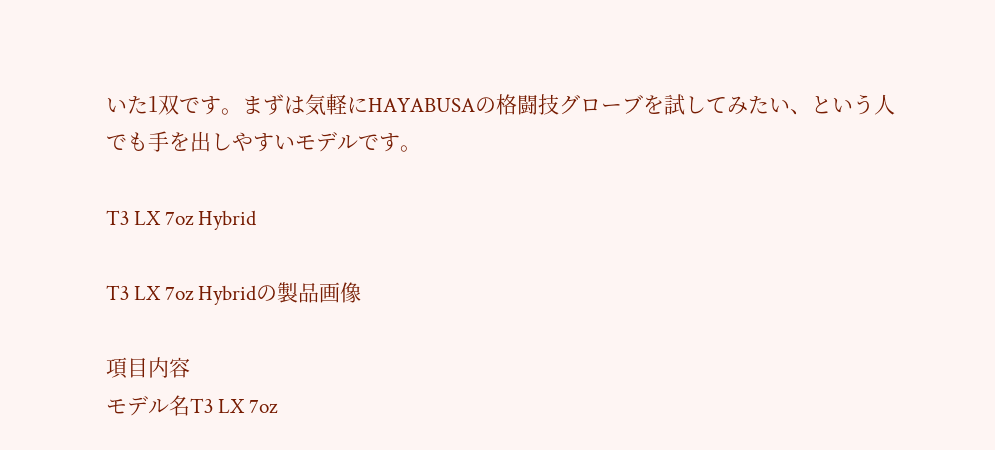いた1双です。まずは気軽にHAYABUSAの格闘技グローブを試してみたい、という人でも手を出しやすいモデルです。

T3 LX 7oz Hybrid

T3 LX 7oz Hybridの製品画像

項目内容
モデル名T3 LX 7oz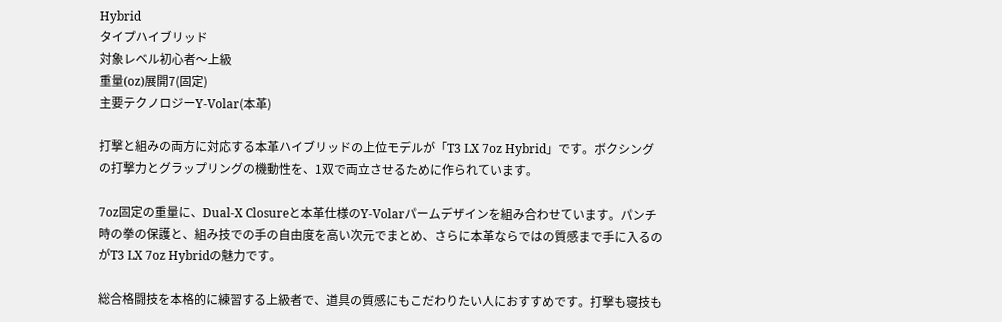Hybrid
タイプハイブリッド
対象レベル初心者〜上級
重量(oz)展開7(固定)
主要テクノロジーY-Volar(本革)

打撃と組みの両方に対応する本革ハイブリッドの上位モデルが「T3 LX 7oz Hybrid」です。ボクシングの打撃力とグラップリングの機動性を、1双で両立させるために作られています。

7oz固定の重量に、Dual-X Closureと本革仕様のY-Volarパームデザインを組み合わせています。パンチ時の拳の保護と、組み技での手の自由度を高い次元でまとめ、さらに本革ならではの質感まで手に入るのがT3 LX 7oz Hybridの魅力です。

総合格闘技を本格的に練習する上級者で、道具の質感にもこだわりたい人におすすめです。打撃も寝技も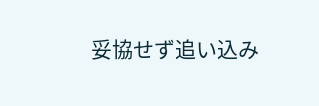妥協せず追い込み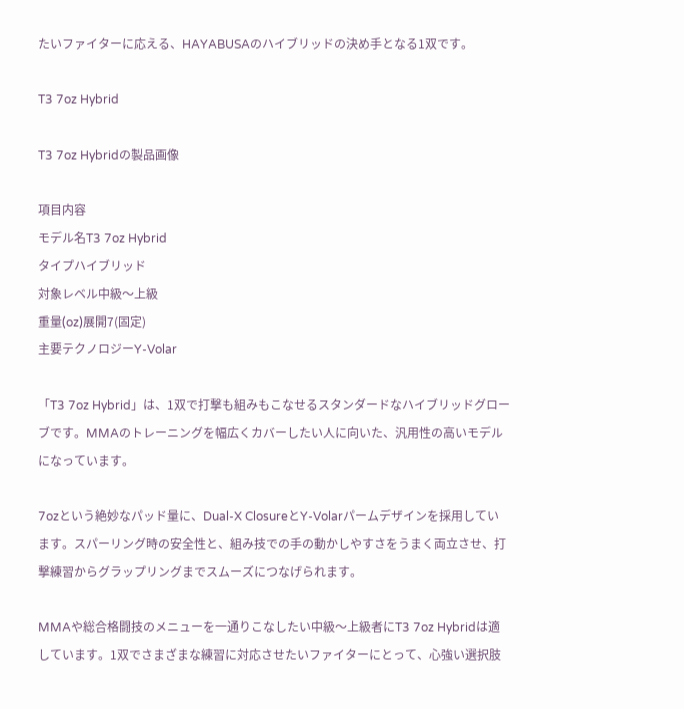たいファイターに応える、HAYABUSAのハイブリッドの決め手となる1双です。

T3 7oz Hybrid

T3 7oz Hybridの製品画像

項目内容
モデル名T3 7oz Hybrid
タイプハイブリッド
対象レベル中級〜上級
重量(oz)展開7(固定)
主要テクノロジーY-Volar

「T3 7oz Hybrid」は、1双で打撃も組みもこなせるスタンダードなハイブリッドグローブです。MMAのトレーニングを幅広くカバーしたい人に向いた、汎用性の高いモデルになっています。

7ozという絶妙なパッド量に、Dual-X ClosureとY-Volarパームデザインを採用しています。スパーリング時の安全性と、組み技での手の動かしやすさをうまく両立させ、打撃練習からグラップリングまでスムーズにつなげられます。

MMAや総合格闘技のメニューを一通りこなしたい中級〜上級者にT3 7oz Hybridは適しています。1双でさまざまな練習に対応させたいファイターにとって、心強い選択肢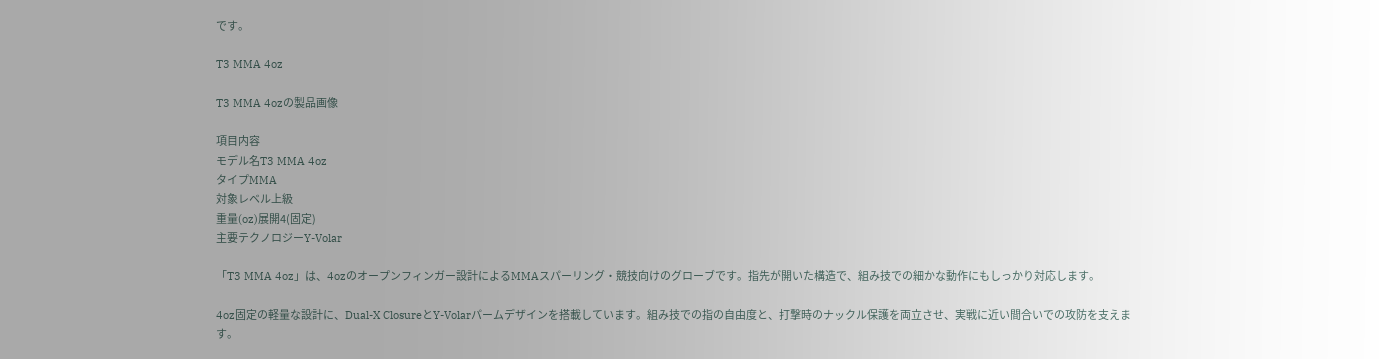です。

T3 MMA 4oz

T3 MMA 4ozの製品画像

項目内容
モデル名T3 MMA 4oz
タイプMMA
対象レベル上級
重量(oz)展開4(固定)
主要テクノロジーY-Volar

「T3 MMA 4oz」は、4ozのオープンフィンガー設計によるMMAスパーリング・競技向けのグローブです。指先が開いた構造で、組み技での細かな動作にもしっかり対応します。

4oz固定の軽量な設計に、Dual-X ClosureとY-Volarパームデザインを搭載しています。組み技での指の自由度と、打撃時のナックル保護を両立させ、実戦に近い間合いでの攻防を支えます。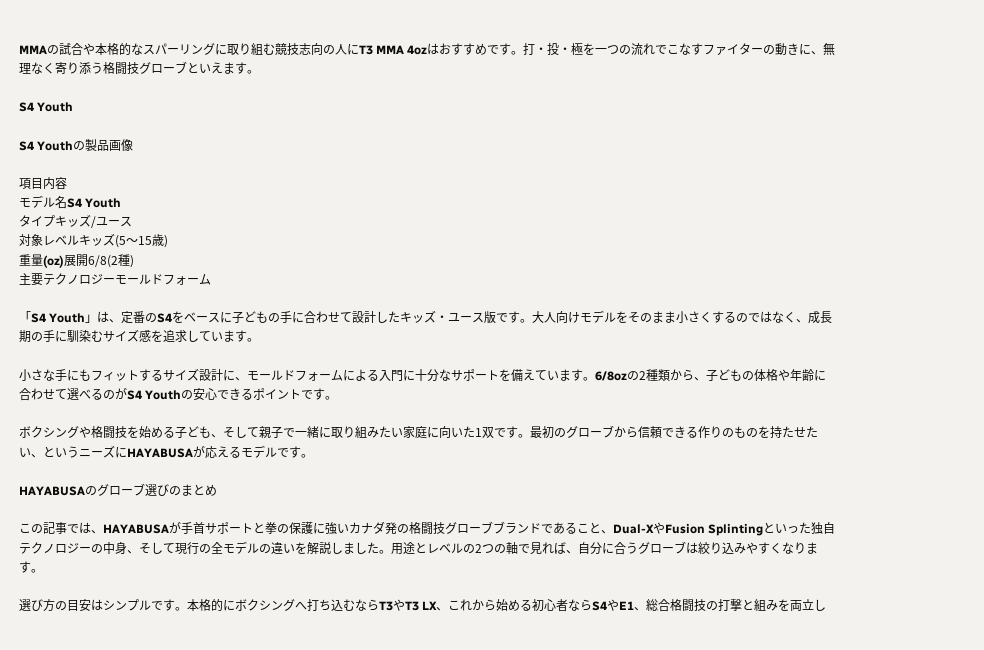MMAの試合や本格的なスパーリングに取り組む競技志向の人にT3 MMA 4ozはおすすめです。打・投・極を一つの流れでこなすファイターの動きに、無理なく寄り添う格闘技グローブといえます。

S4 Youth

S4 Youthの製品画像

項目内容
モデル名S4 Youth
タイプキッズ/ユース
対象レベルキッズ(5〜15歳)
重量(oz)展開6/8(2種)
主要テクノロジーモールドフォーム

「S4 Youth」は、定番のS4をベースに子どもの手に合わせて設計したキッズ・ユース版です。大人向けモデルをそのまま小さくするのではなく、成長期の手に馴染むサイズ感を追求しています。

小さな手にもフィットするサイズ設計に、モールドフォームによる入門に十分なサポートを備えています。6/8ozの2種類から、子どもの体格や年齢に合わせて選べるのがS4 Youthの安心できるポイントです。

ボクシングや格闘技を始める子ども、そして親子で一緒に取り組みたい家庭に向いた1双です。最初のグローブから信頼できる作りのものを持たせたい、というニーズにHAYABUSAが応えるモデルです。

HAYABUSAのグローブ選びのまとめ

この記事では、HAYABUSAが手首サポートと拳の保護に強いカナダ発の格闘技グローブブランドであること、Dual-XやFusion Splintingといった独自テクノロジーの中身、そして現行の全モデルの違いを解説しました。用途とレベルの2つの軸で見れば、自分に合うグローブは絞り込みやすくなります。

選び方の目安はシンプルです。本格的にボクシングへ打ち込むならT3やT3 LX、これから始める初心者ならS4やE1、総合格闘技の打撃と組みを両立し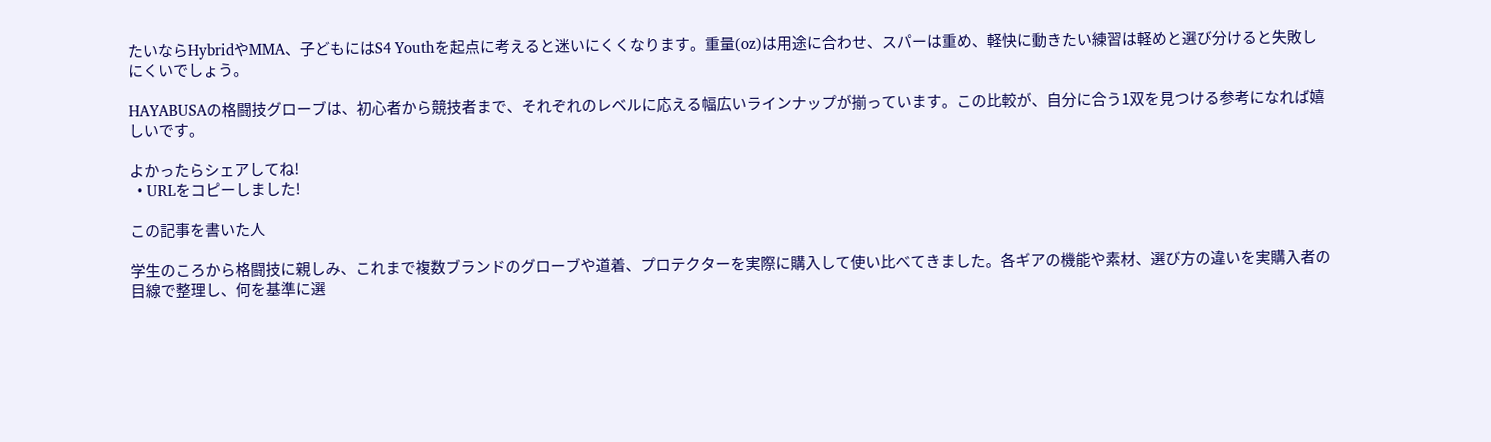たいならHybridやMMA、子どもにはS4 Youthを起点に考えると迷いにくくなります。重量(oz)は用途に合わせ、スパーは重め、軽快に動きたい練習は軽めと選び分けると失敗しにくいでしょう。

HAYABUSAの格闘技グローブは、初心者から競技者まで、それぞれのレベルに応える幅広いラインナップが揃っています。この比較が、自分に合う1双を見つける参考になれば嬉しいです。

よかったらシェアしてね!
  • URLをコピーしました!

この記事を書いた人

学生のころから格闘技に親しみ、これまで複数ブランドのグローブや道着、プロテクターを実際に購入して使い比べてきました。各ギアの機能や素材、選び方の違いを実購入者の目線で整理し、何を基準に選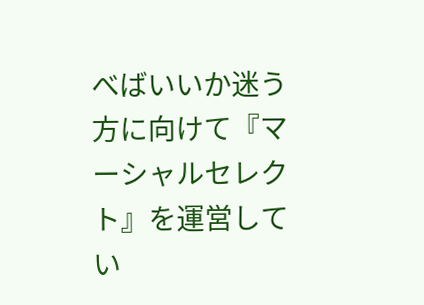べばいいか迷う方に向けて『マーシャルセレクト』を運営してい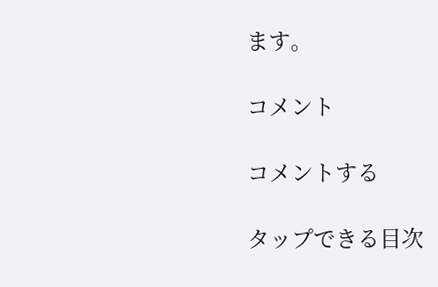ます。

コメント

コメントする

タップできる目次